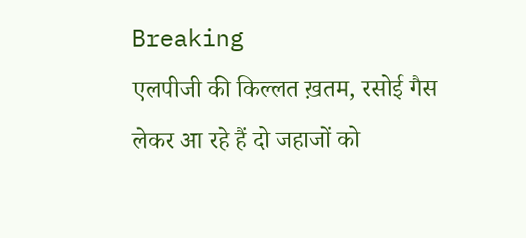Breaking
एलपीजी की किल्लत ख़तम, रसोई गैस लेकर आ रहे हैं दो जहाजों को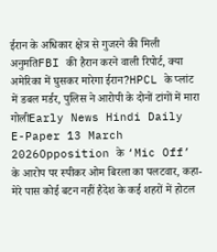ईरान के अधिकार क्षेत्र से गुजरने की मिली अनुमतिFBI की हैरान करने वाली रिपोर्ट, क्या अमेरिका में घुसकर मारेगा ईरान?HPCL के प्लांट में डबल मर्डर, पुलिस ने आरोपी के दोनों टांगों में मारा गोलीEarly News Hindi Daily E-Paper 13 March 2026Opposition के ‘Mic Off’ के आरोप पर स्पीकर ओम बिरला का पलटवार, कहा- मेरे पास कोई बटन नहीं हैदेश के कई शहरों में होटल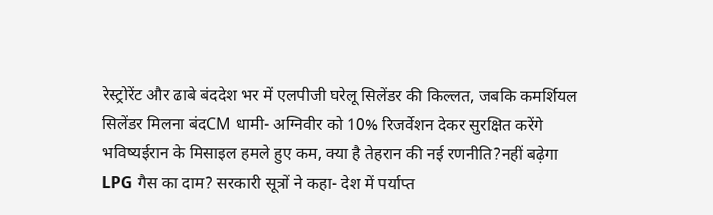रेस्ट्रोरेंट और ढाबे बंददेश भर में एलपीजी घरेलू सिलेंडर की किल्लत, जबकि कमर्शियल सिलेंडर मिलना बंदCM धामी- अग्निवीर को 10% रिजर्वेशन देकर सुरक्षित करेंगे भविष्यईरान के मिसाइल हमले हुए कम, क्या है तेहरान की नई रणनीति?नहीं बढ़ेगा LPG गैस का दाम? सरकारी सूत्रों ने कहा- देश में पर्याप्त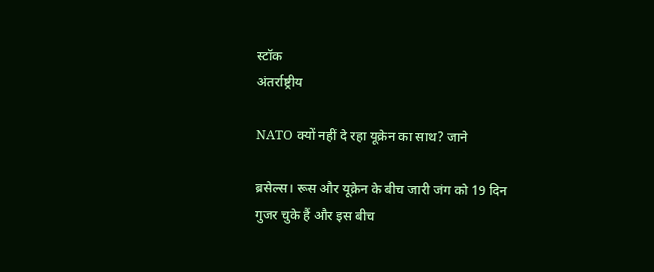स्टॉक
अंतर्राष्ट्रीय

NATO क्यों नहीं दे रहा यूक्रेन का साथ? जाने

ब्रसेल्स। रूस और यूक्रेन के बीच जारी जंग को 19 दिन गुजर चुके हैं और इस बीच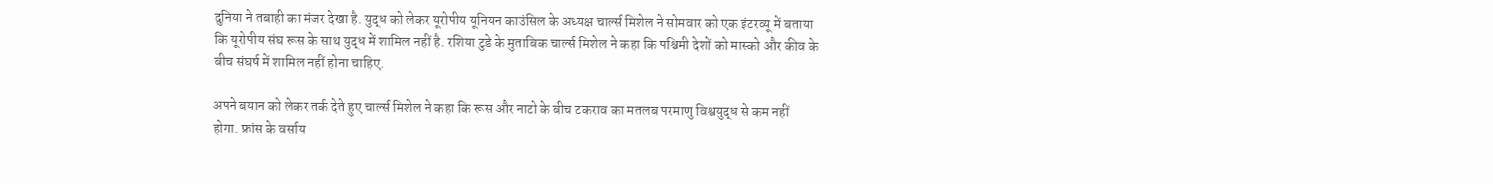दुनिया ने तबाही का मंजर देखा है. युद्ध को लेकर यूरोपीय यूनियन काउंसिल के अध्यक्ष चार्ल्स मिशेल ने सोमवार को एक इंटरव्यू में बताया कि यूरोपीय संघ रूस के साथ युद्ध में शामिल नहीं है. रशिया टुडे के मुताबिक चार्ल्स मिशेल ने कहा कि पश्चिमी देशों को मास्को और कीव के बीच संघर्ष में शामिल नहीं होना चाहिए.

अपने बयान को लेकर तर्क देते हुए चार्ल्स मिशेल ने कहा कि रूस और नाटो के बीच टकराव का मतलब परमाणु विश्वयुद्ध से कम नहीं होगा. फ्रांस के वर्साय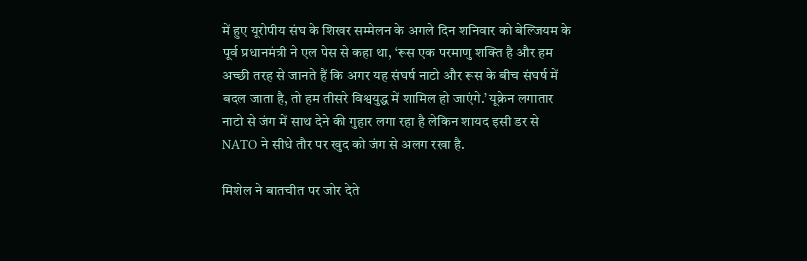में हुए यूरोपीय संघ के शिखर सम्मेलन के अगले दिन शनिवार को बेल्जियम के पूर्व प्रधानमंत्री ने एल पेस से कहा था, ‘रूस एक परमाणु शक्ति है और हम अच्छी तरह से जानते हैं कि अगर यह संघर्ष नाटो और रूस के बीच संघर्ष में बदल जाता है, तो हम तीसरे विश्वयुद्ध में शामिल हो जाएंगे.’ यूक्रेन लगातार नाटो से जंग में साथ देने की गुहार लगा रहा है लेकिन शायद इसी डर से NATO ने सीधे तौर पर खुद को जंग से अलग रखा है.

मिशेल ने बातचीत पर जोर देते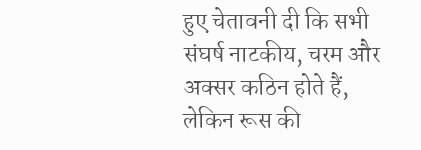हुए चेतावनी दी कि सभी संघर्ष नाटकीय, चरम और अक्सर कठिन होते हैं, लेकिन रूस की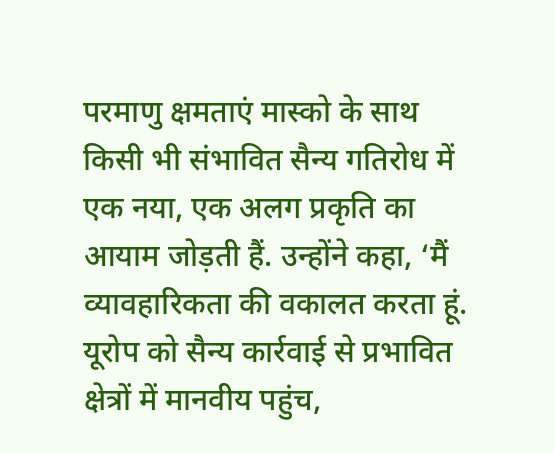परमाणु क्षमताएं मास्को के साथ किसी भी संभावित सैन्य गतिरोध में एक नया, एक अलग प्रकृति का आयाम जोड़ती हैं. उन्होंने कहा, ‘मैं व्यावहारिकता की वकालत करता हूं. यूरोप को सैन्य कार्रवाई से प्रभावित क्षेत्रों में मानवीय पहुंच,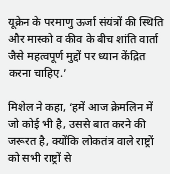यूक्रेन के परमाणु ऊर्जा संयंत्रों की स्थिति और मास्को व कीव के बीच शांति वार्ता जैसे महत्वपूर्ण मुद्दों पर ध्यान केंद्रित करना चाहिए.’

मिशेल ने कहा, ‘हमें आज क्रेमलिन में जो कोई भी है, उससे बात करने की जरूरत है, क्योंकि लोकतंत्र वाले राष्ट्रों को सभी राष्ट्रों से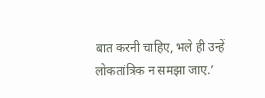बात करनी चाहिए, भले ही उन्हें लोकतांत्रिक न समझा जाए.’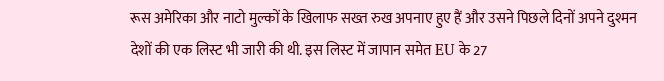रूस अमेरिका और नाटो मुल्कों के खिलाफ सख्त रुख अपनाए हुए हैं और उसने पिछले दिनों अपने दुश्मन देशों की एक लिस्ट भी जारी की थी. इस लिस्ट में जापान समेत EU के 27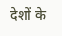देशों के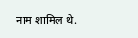नाम शामिल थे.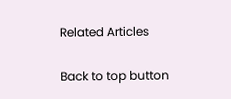Related Articles

Back to top button